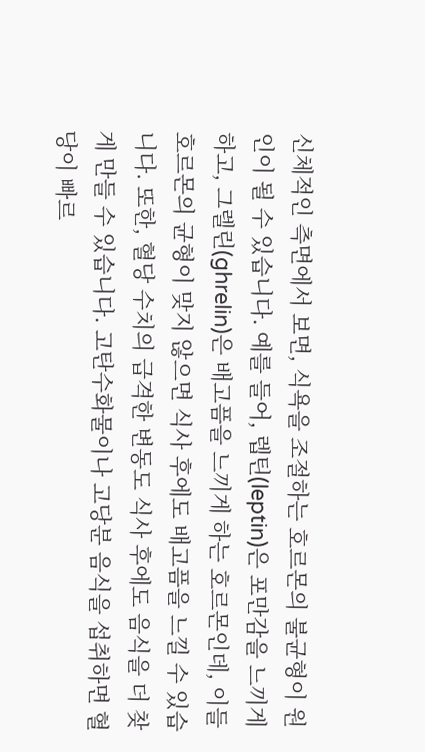신체적인 측면에서 보면, 식욕을 조절하는 호르몬의 불균형이 원인이 될 수 있습니다. 예를 들어, 렙틴(leptin)은 포만감을 느끼게 하고, 그렐린(ghrelin)은 배고픔을 느끼게 하는 호르몬인데, 이들 호르몬의 균형이 맞지 않으면 식사 후에도 배고픔을 느낄 수 있습니다. 또한, 혈당 수치의 급격한 변동도 식사 후에도 음식을 더 찾게 만들 수 있습니다. 고탄수화물이나 고당분 음식을 섭취하면 혈당이 빠르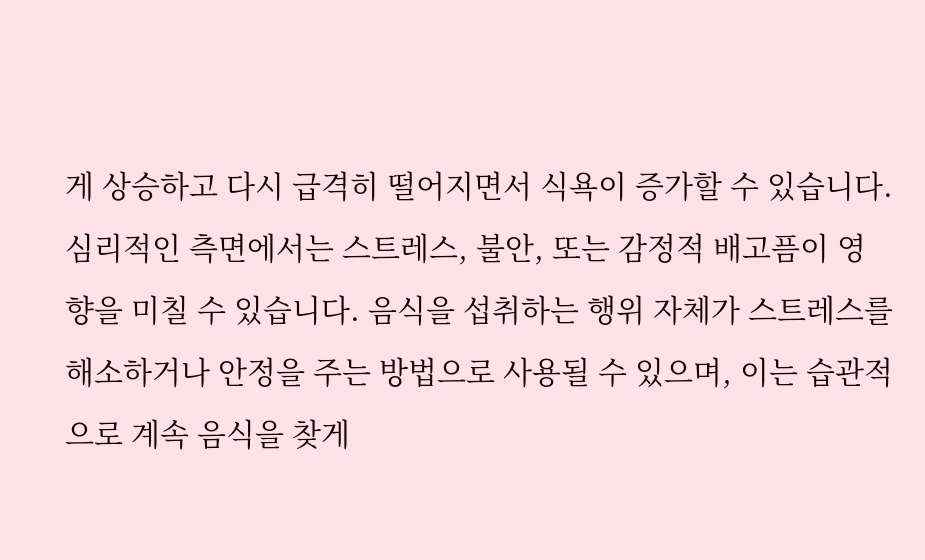게 상승하고 다시 급격히 떨어지면서 식욕이 증가할 수 있습니다.
심리적인 측면에서는 스트레스, 불안, 또는 감정적 배고픔이 영향을 미칠 수 있습니다. 음식을 섭취하는 행위 자체가 스트레스를 해소하거나 안정을 주는 방법으로 사용될 수 있으며, 이는 습관적으로 계속 음식을 찾게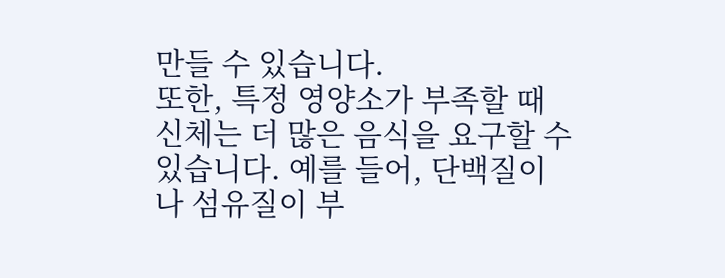만들 수 있습니다.
또한, 특정 영양소가 부족할 때 신체는 더 많은 음식을 요구할 수 있습니다. 예를 들어, 단백질이나 섬유질이 부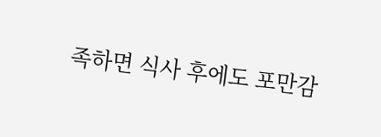족하면 식사 후에도 포만감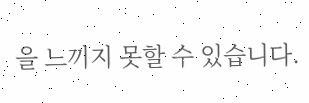을 느끼지 못할 수 있습니다.